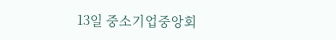13일 중소기업중앙회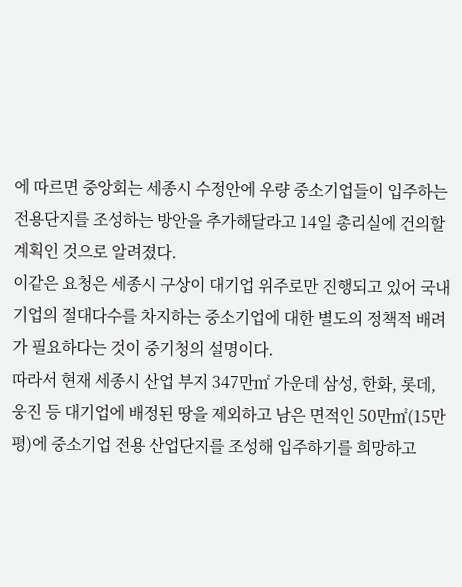에 따르면 중앙회는 세종시 수정안에 우량 중소기업들이 입주하는 전용단지를 조성하는 방안을 추가해달라고 14일 총리실에 건의할 계획인 것으로 알려졌다.
이같은 요청은 세종시 구상이 대기업 위주로만 진행되고 있어 국내 기업의 절대다수를 차지하는 중소기업에 대한 별도의 정책적 배려가 필요하다는 것이 중기청의 설명이다.
따라서 현재 세종시 산업 부지 347만㎡ 가운데 삼성, 한화, 롯데, 웅진 등 대기업에 배정된 땅을 제외하고 남은 면적인 50만㎡(15만평)에 중소기업 전용 산업단지를 조성해 입주하기를 희망하고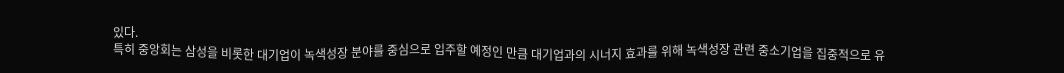있다.
특히 중앙회는 삼성을 비롯한 대기업이 녹색성장 분야를 중심으로 입주할 예정인 만큼 대기업과의 시너지 효과를 위해 녹색성장 관련 중소기업을 집중적으로 유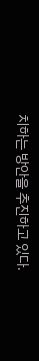치하는 방안을 추진하고 있다.